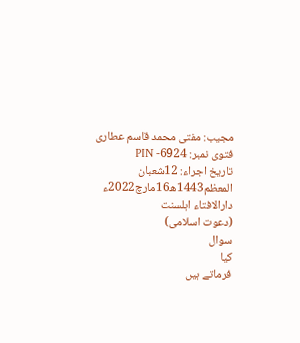مجیب: مفتی محمد قاسم عطاری
فتوی نمبر: 6924- PIN
تاریخ اجراء: 12شعبان المعظم1443ھ16مارچ2022ء
دارالافتاء اہلسنت
(دعوت اسلامی)
سوال
کیا
فرماتے ہیں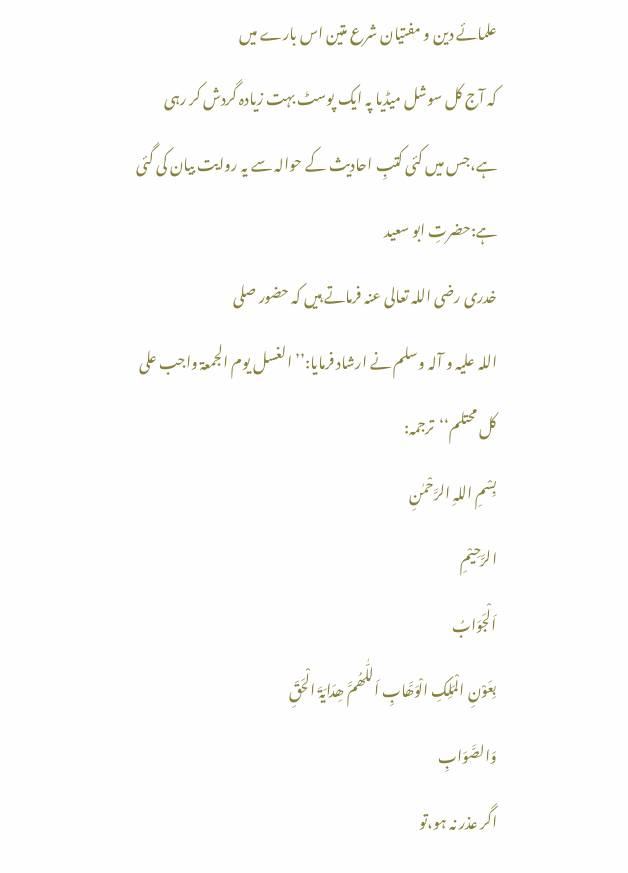علمائے دین و مفتیان شرع متین اس بارے میں
کہ آج کل سوشل میڈیا پہ ایک پوسٹ بہت زیادہ گردش کر رہی
ہے،جس میں کئی کتبِ احادیث کے حوالہ سے یہ روایت بیان کی گئی ہے:حضرتِ ابو سعید
خدری رضی اللہ تعالی عنہ فرماتے ہیں کہ حضور صلی
اللہ علیہ و آلہ وسلم نے ارشاد فرمایا:’’الغسل یوم الجمعۃ واجب علی
کل محتلم‘‘ترجمہ:
بِسْمِ اللہِ الرَّحْمٰنِ
الرَّحِیْمِ
اَلْجَوَابُ
بِعَوْنِ الْمَلِکِ الْوَھَّابِ اَللّٰھُمَّ ھِدَایَۃَ الْحَقِّ
وَالصَّوَابِ
اگر عذر نہ ہو،تو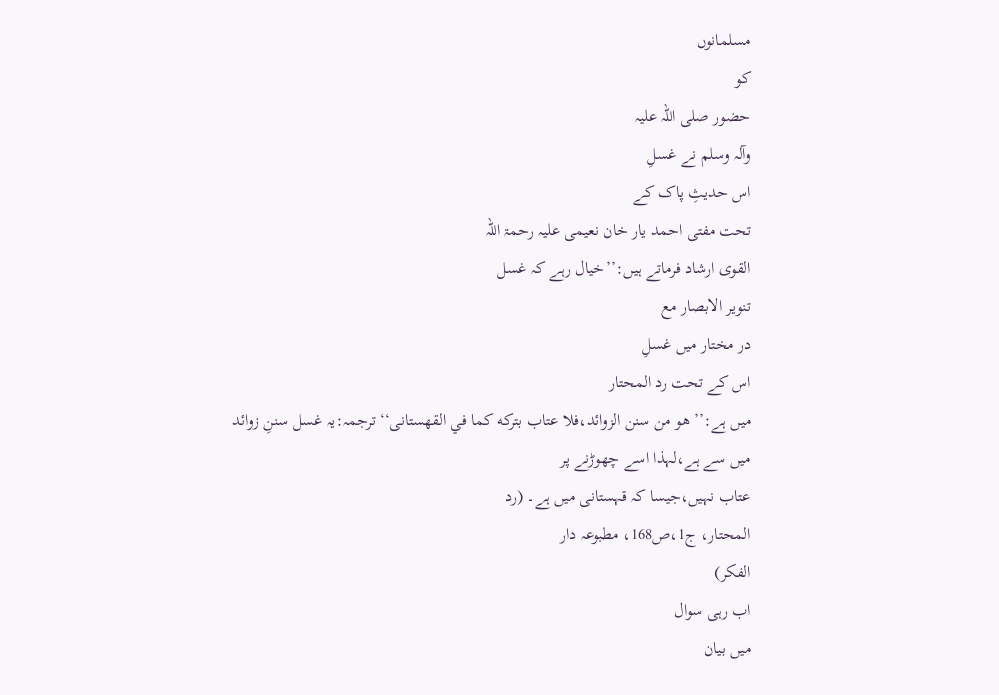مسلمانوں
کو
حضور صلی اللہ علیہ
وآلہ وسلم نے غسلِ
اس حدیثِ پاک کے
تحت مفتی احمد یار خان نعیمی علیہ رحمۃ اللہ
القوی ارشاد فرماتے ہیں:’’خیال رہے کہ غسل
تنویر الابصار مع
در مختار میں غسلِ
اس کے تحت رد المحتار
میں ہے:’’هو من سنن الزوائد،فلا عتاب بتركه كما في القهستانی‘‘ترجمہ:یہ غسل سننِ زوائد میں سے ہے،لہذا اسے چھوڑنے پر
عتاب نہیں،جیسا کہ قہستانی میں ہے۔ (رد
المحتار، ج1،ص168، مطبوعہ دار
الفکر)
اب رہی سوال
میں بیان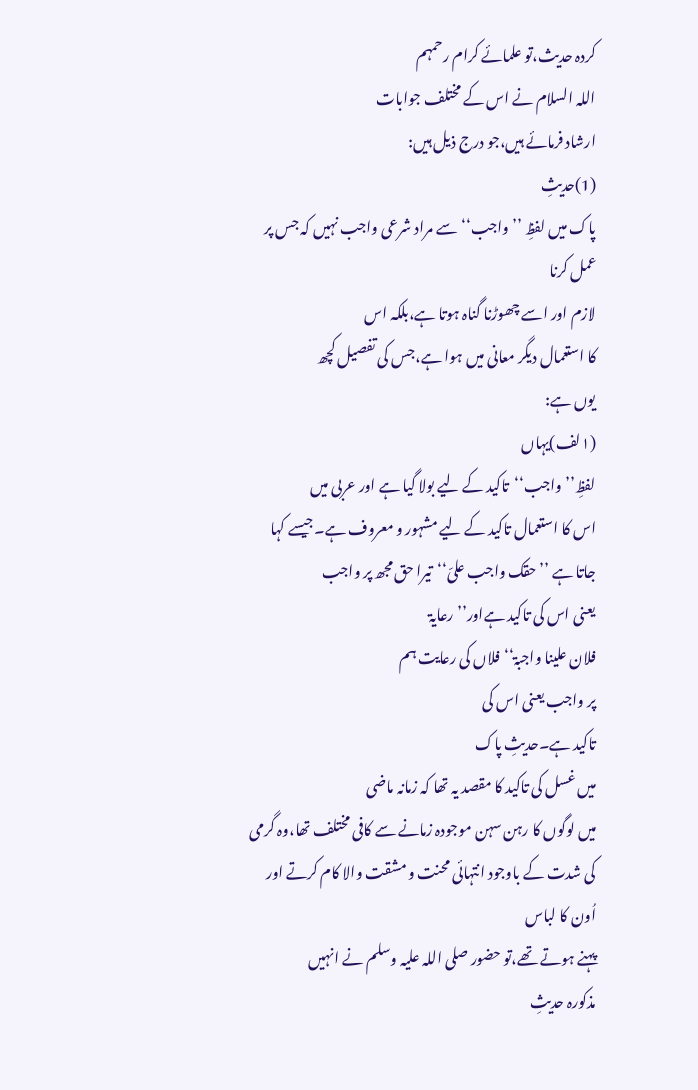کردہ حدیث،تو علمائے کرام رحمہم
اللہ السلام نے اس کے مختلف جوابات
ارشاد فرمائے ہیں،جو درج ذیل ہیں:
(1)حدیثِ
پاک میں لفظِ ’’واجب‘‘سے مراد شرعی واجب نہیں کہ جس پر عمل کرنا
لازم اور اسے چھوڑنا گناہ ہوتا ہے،بلکہ اس
کا استعمال دیگر معانی میں ہوا ہے،جس کی تفصیل کچھ
یوں ہے:
(١لف)یہاں
لفظِ’’واجب‘‘تاکید کے لیے بولا گیا ہے اور عربی میں
اس کا استعمال تاکید کے لیے مشہور و معروف ہے۔جیسے کہا
جاتا ہے ’’حقک واجب علیّ‘‘تیرا حق مجھ پر واجب
یعنی اس کی تاکید ہےاور’’رعایۃ
فلان علینا واجبۃ‘‘فلاں کی رعایت ہم
پر واجب یعنی اس کی
تاکید ہے۔حدیثِ پاک
میں غسل کی تاکید کا مقصد یہ تھا کہ زمانہ ماضی
میں لوگوں کا رہن سہن موجودہ زمانے سے کافی مختلف تھا،وہ گرمی
کی شدت کے باوجود انتہائی محنت و مشقت والا کام کرتے اور اُون کا لباس
پہنے ہوتے تھے،تو حضور صلی اللہ علیہ وسلم نے انہیں
مذکورہ حدیثِ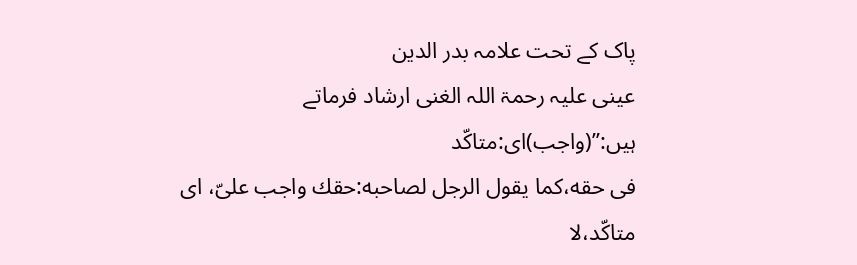پاک کے تحت علامہ بدر الدین
عینی علیہ رحمۃ اللہ الغنی ارشاد فرماتے ہیں:’’(واجب)ای:متاكّد
فی حقه،كما يقول الرجل لصاحبه:حقك واجب علیّ، ای متاكّد،لا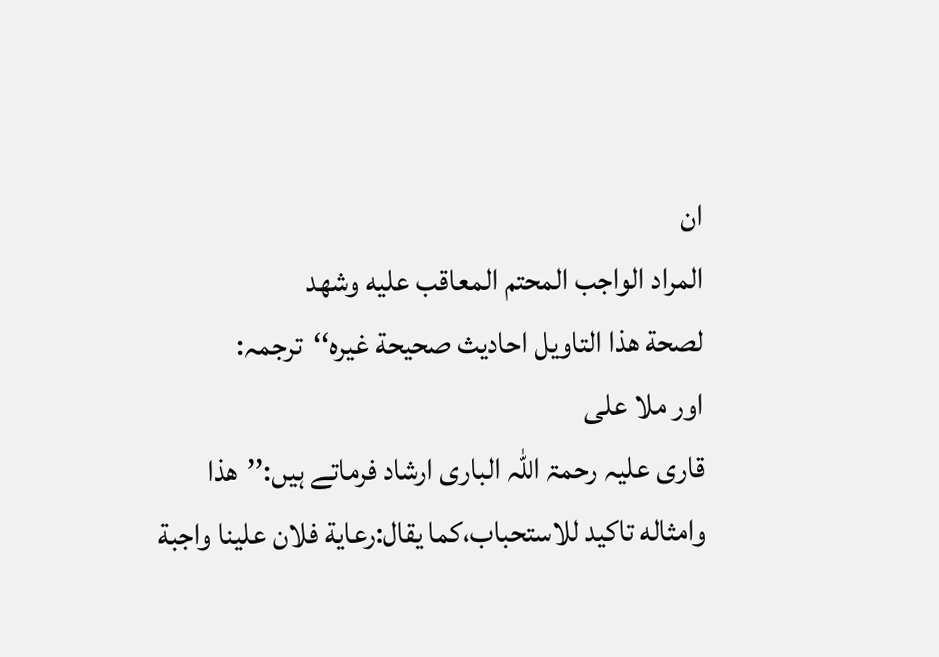ان
المراد الواجب المحتم المعاقب عليه وشهد
لصحة هذا التاويل احاديث صحيحة غيره‘‘ترجمہ:
اور ملا علی
قاری علیہ رحمۃ اللہ الباری ارشاد فرماتے ہیں:’’هذا
وامثاله تاكيد للاستحباب،كما يقال:رعاية فلان علينا واجبة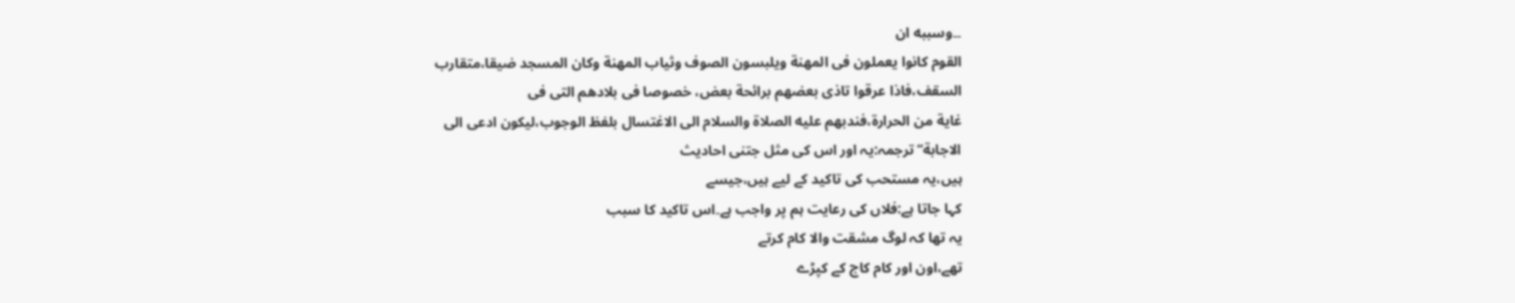۔۔وسببه ان
القوم كانوا يعملون فی المهنة ويلبسون الصوف وثياب المهنة وكان المسجد ضيقا،متقارب
السقف،فاذا عرقوا تاذى بعضهم برائحة بعض، خصوصا فی بلادهم التی فی
غاية من الحرارة،فندبهم عليه الصلاة والسلام الى الاغتسال بلفظ الوجوب،ليكون ادعى الى
الاجابة‘‘ترجمہ:یہ اور اس کی مثل جتنی احادیث
ہیں،یہ مستحب کی تاکید کے لیے ہیں،جیسے
کہا جاتا ہے:فلاں کی رعایت ہم پر واجب ہے۔اس تاکید کا سبب
یہ تھا کہ لوگ مشقت والا کام کرتے
تھے،اون اور کام کاج کے کپڑے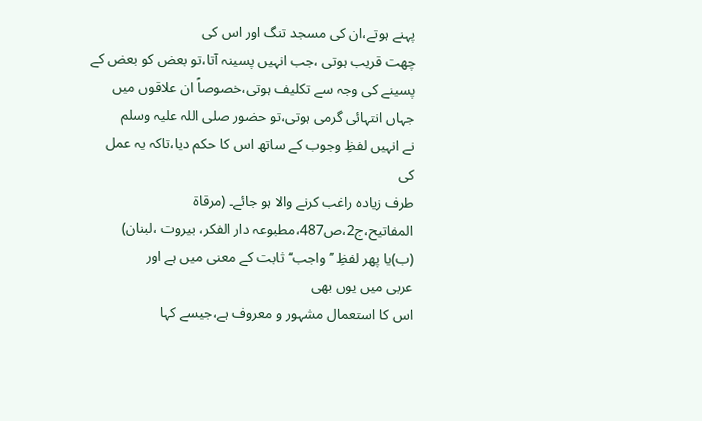پہنے ہوتے،ان کی مسجد تنگ اور اس کی
چھت قریب ہوتی ،جب انہیں پسینہ آتا،تو بعض کو بعض کے
پسینے کی وجہ سے تکلیف ہوتی،خصوصاً ان علاقوں میں
جہاں انتہائی گرمی ہوتی،تو حضور صلی اللہ علیہ وسلم
نے انہیں لفظِ وجوب کے ساتھ اس کا حکم دیا،تاکہ یہ عمل کی
طرف زیادہ راغب کرنے والا ہو جائے۔ (مرقاۃ
المفاتیح،ج2،ص487،مطبوعہ دار الفکر، بیروت ،لبنان)
(ب)یا پھر لفظِ ’’واجب‘‘ثابت کے معنی میں ہے اور
عربی میں یوں بھی
اس کا استعمال مشہور و معروف ہے،جیسے کہا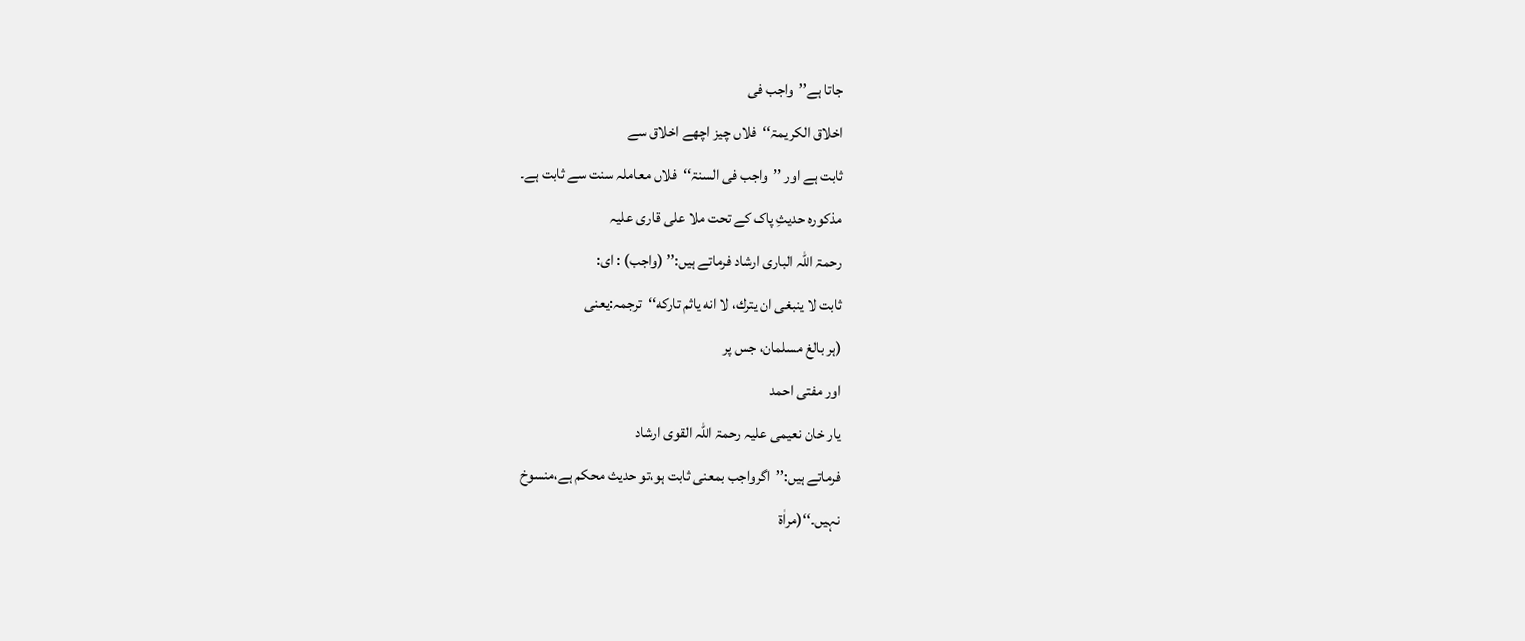جاتا ہے’’واجب فی
اخلاق الکریمۃ‘‘فلاں چیز اچھے اخلاق سے
ثابت ہے اور ’’واجب فی السنۃ‘‘فلاں معاملہ سنت سے ثابت ہے۔
مذکورہ حدیثِ پاک کے تحت ملا علی قاری علیہ
رحمۃ اللہ الباری ارشاد فرماتے ہیں:’’ (واجب) : ای:
ثابت لا ينبغی ان يترك، لا انه ياثم تاركه‘‘ترجمہ:یعنی
(ہر بالغ مسلمان، جس پر
اور مفتی احمد
یار خان نعیمی علیہ رحمۃ اللہ القوی ارشاد
فرماتے ہیں:’’اگرواجب بمعنی ثابت ہو،تو حدیث محکم ہے،منسوخ
نہیں۔‘‘(مراٰۃ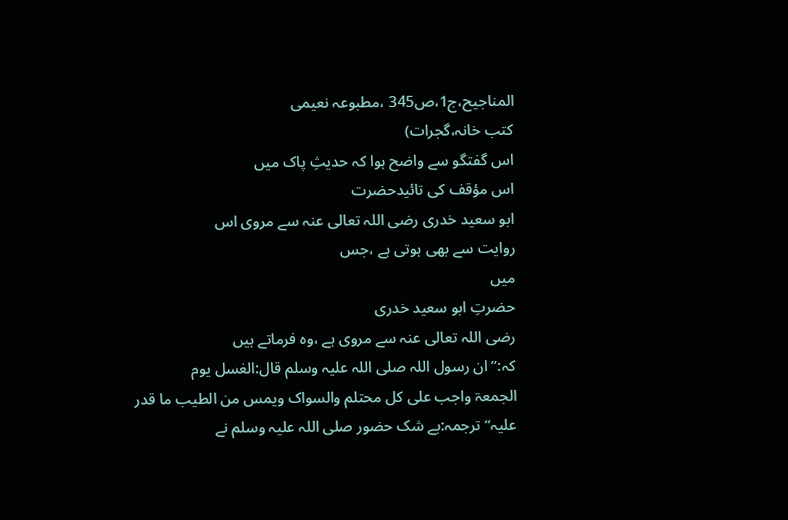المناجیح،ج1،ص345 ،مطبوعہ نعیمی
کتب خانہ،گجرات)
اس گفتگو سے واضح ہوا کہ حدیثِ پاک میں
اس مؤقف کی تائیدحضرت
ابو سعید خدری رضی اللہ تعالی عنہ سے مروی اس
روایت سے بھی ہوتی ہے ،جس
میں
حضرتِ ابو سعید خدری
رضی اللہ تعالی عنہ سے مروی ہے ،وہ فرماتے ہیں
کہ:’’ان رسول اللہ صلی اللہ علیہ وسلم قال:الغسل یوم
الجمعۃ واجب علی کل محتلم والسواک ویمس من الطیب ما قدر
علیہ‘‘ترجمہ:بے شک حضور صلی اللہ علیہ وسلم نے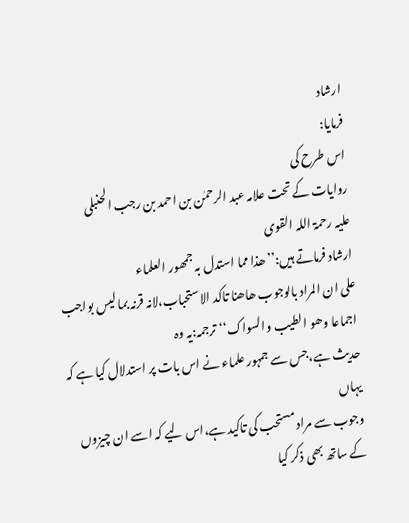ارشاد
فرمایا:
اس طرح کی
روایات کے تحت علامہ عبد الرحمٰن بن احمد بن رجب الحنبلی
علیہ رحمۃ اللہ القوی
ارشاد فرماتے ہیں:’’ھذا مما استدل بہ جمھور العلماء
علی ان المراد بالوجوب ھاھنا تاکد الاستحباب،لانہ قرنہ بما لیس بواجب
اجماعا وھو الطیب والسواک‘‘ ترجمہ:یہ وہ
حدیث ہے،جس سے جمہور علماء نے اس بات پر استدلال کیا ہے کہ یہاں
وجوب سے مراد مستحب کی تاکید ہے،اس لیے کہ اسے ان چیزوں
کے ساتھ بھی ذکر کیا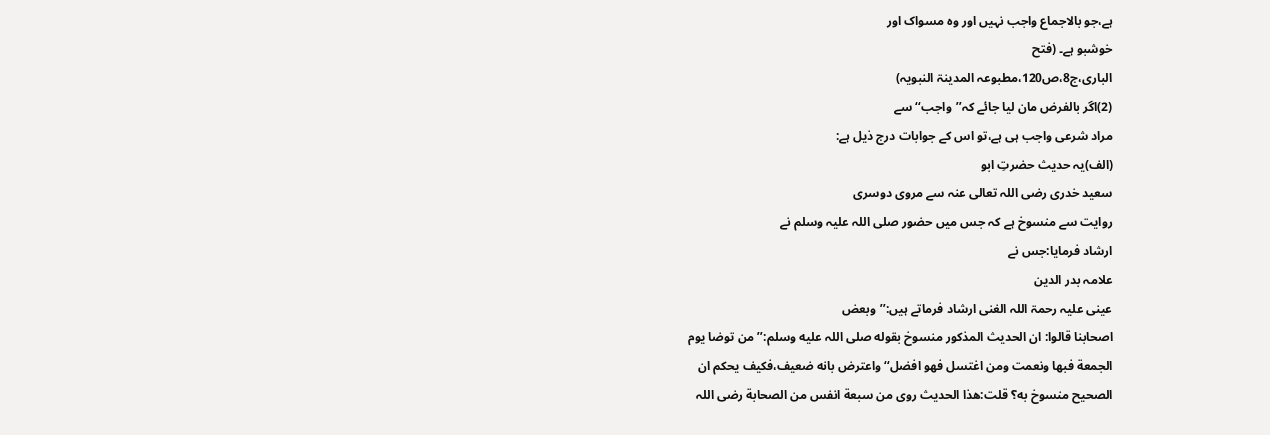ہے،جو بالاجماع واجب نہیں اور وہ مسواک اور
خوشبو ہے۔ (فتح
الباری،ج8،ص120،مطبوعہ المدینۃ النبویہ)
(2)اگر بالفرض مان لیا جائے کہ’’واجب‘‘سے
مراد شرعی واجب ہی ہے،تو اس کے جوابات درج ذیل ہے:
(الف)یہ حدیث حضرتِ ابو
سعید خدری رضی اللہ تعالی عنہ سے مروی دوسری
روایت سے منسوخ ہے کہ جس میں حضور صلی اللہ علیہ وسلم نے
ارشاد فرمایا:جس نے
علامہ بدر الدین
عینی علیہ رحمۃ اللہ الغنی ارشاد فرماتے ہیں:’’وبعض
اصحابنا قالوا: ان الحديث المذكور منسوخ بقوله صلى اللہ عليه وسلم:’’ من توضا يوم
الجمعة فبها ونعمت ومن اغتسل فهو افضل‘‘ واعترض بانه ضعيف،فكيف يحكم ان
الصحيح منسوخ به؟ قلت:هذا الحديث روی من سبعة انفس من الصحابة رضی اللہ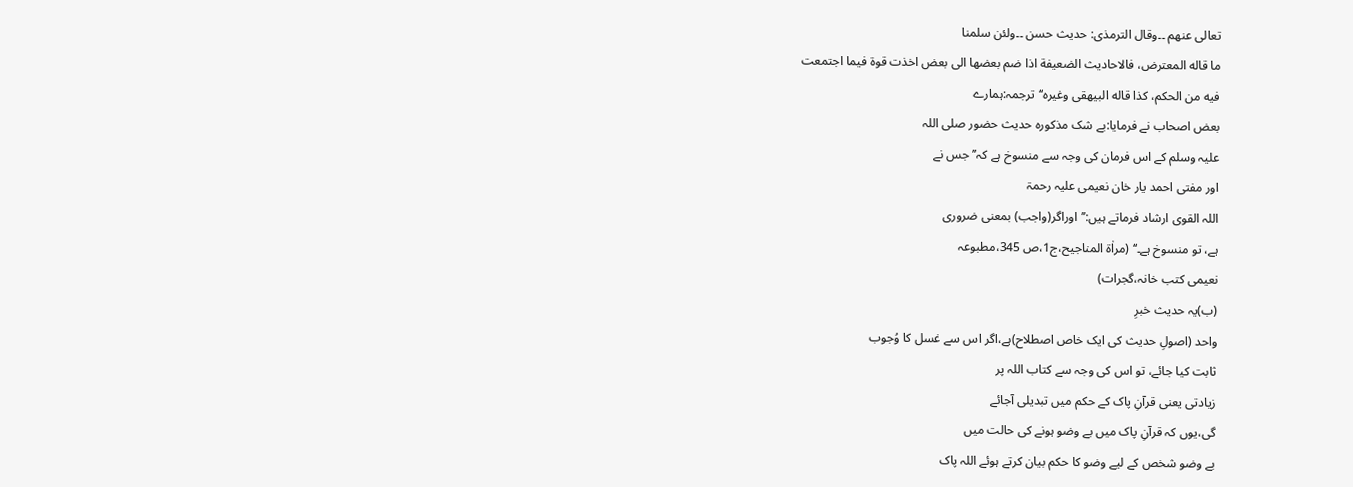تعالى عنهم ۔۔وقال الترمذی: حديث حسن ۔۔ولئن سلمنا
ما قاله المعترض، فالاحاديث الضعيفة اذا ضم بعضها الى بعض اخذت قوة فيما اجتمعت
فيه من الحكم، كذا قاله البيهقی وغيره‘‘ترجمہ:ہمارے
بعض اصحاب نے فرمایا:بے شک مذکورہ حدیث حضور صلی اللہ
علیہ وسلم کے اس فرمان کی وجہ سے منسوخ ہے کہ’’جس نے
اور مفتی احمد یار خان نعیمی علیہ رحمۃ
اللہ القوی ارشاد فرماتے ہیں:’’اوراگر(واجب) بمعنی ضروری
ہے، تو منسوخ ہے۔‘‘ (مراٰۃ المناجیح،ج1،ص 345،مطبوعہ
نعیمی کتب خانہ،گجرات)
(ب)یہ حدیث خبرِ
واحد (اصولِ حدیث کی ایک خاص اصطلاح)ہے،اگر اس سے غسل کا وُجوب
ثابت کیا جائے، تو اس کی وجہ سے کتاب اللہ پر
زیادتی یعنی قرآنِ پاک کے حکم میں تبدیلی آجائے
گی،یوں کہ قرآنِ پاک میں بے وضو ہونے کی حالت میں
بے وضو شخص کے لیے وضو کا حکم بیان کرتے ہوئے اللہ پاک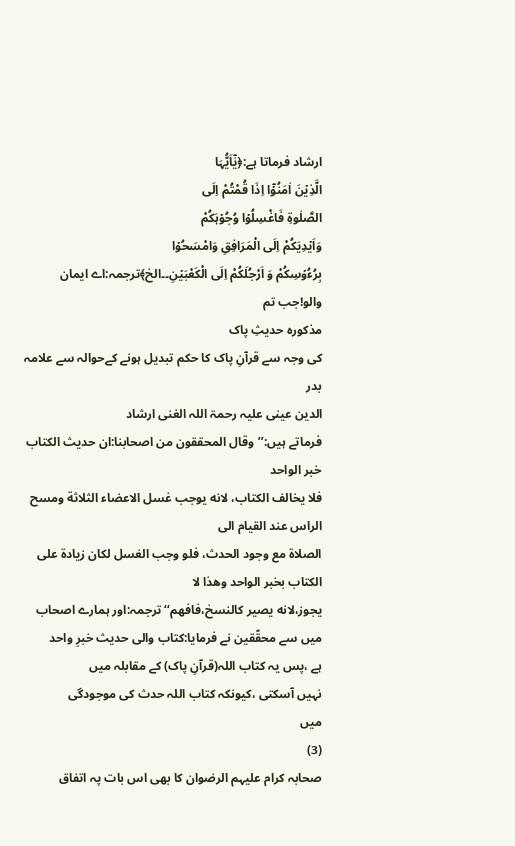ارشاد فرماتا ہے:﴿یٰۤاَیُّہَا
الَّذِیۡنَ اٰمَنُوۡۤا اِذَا قُمْتُمْ اِلَی
الصَّلٰوۃِ فَاغْسِلُوۡا وُجُوۡہَکُمْ
وَاَیۡدِیَکُمْ اِلَی الْمَرَافِقِ وَامْسَحُوۡا
بِرُءُوۡسِکُمْ وَ اَرْجُلَکُمْ اِلَی الْکَعْبَیۡنِ۔۔الخ﴾ترجمہ:اے ایمان والو!جب تم
مذکورہ حدیثِ پاک
کی وجہ سے قرآنِ پاک کا حکم تبدیل ہونے کےحوالہ سے علامہ بدر
الدین عینی علیہ رحمۃ اللہ الغنی ارشاد
فرماتے ہیں:’’وقال المحققون من اصحابنا:ان حديث الكتاب خبر الواحد
فلا يخالف الكتاب، لانه يوجب غسل الاعضاء الثلاثة ومسح الراس عند القيام الى
الصلاة مع وجود الحدث، فلو وجب الغسل لكان زيادة على الكتاب بخبر الواحد وهذا لا
يجوز،لانه يصير كالنسخ،فافهم‘‘ ترجمہ:اور ہمارے اصحاب
میں سے محقّقین نے فرمایا:کتاب والی حدیث خبرِ واحد
ہے ،پس یہ کتاب اللہ(قرآنِ پاک) کے مقابلہ میں
نہیں آسکتی ،کیونکہ کتاب اللہ حدث کی موجودگی
میں
(3)
صحابہ کرام علیہم الرضوان کا بھی اس بات پہ اتفاق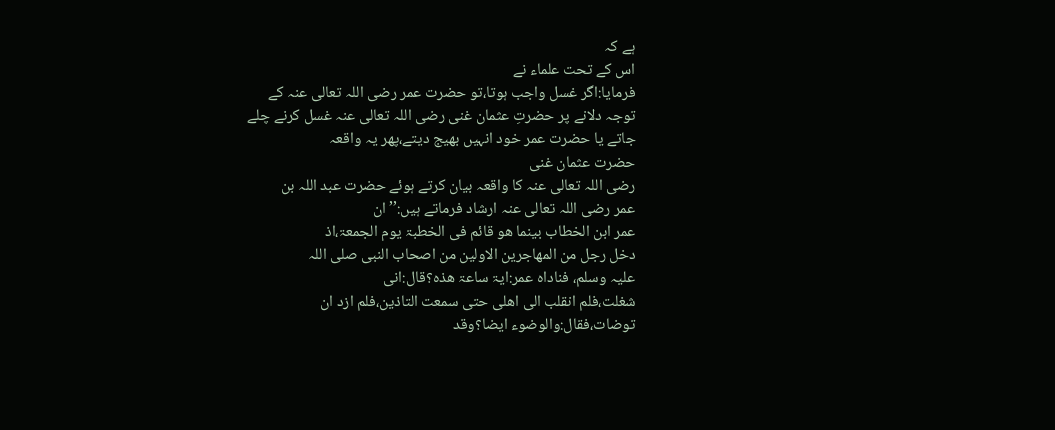ہے کہ
اس کے تحت علماء نے
فرمایا:اگر غسل واجب ہوتا،تو حضرت عمر رضی اللہ تعالی عنہ کے
توجہ دلانے پر حضرتِ عثمان غنی رضی اللہ تعالی عنہ غسل کرنے چلے
جاتے یا حضرت عمر خود انہیں بھیج دیتے،پھر یہ واقعہ
حضرت عثمان غنی
رضی اللہ تعالی عنہ کا واقعہ بیان کرتے ہوئے حضرت عبد اللہ بن
عمر رضی اللہ تعالی عنہ ارشاد فرماتے ہیں:’’ان
عمر ابن الخطاب بینما ھو قائم فی الخطبۃ یوم الجمعۃ،اذ
دخل رجل من المھاجرین الاولین من اصحاب النبی صلی اللہ
علیہ وسلم، فناداہ عمر:ایۃ ساعۃ ھذہ؟قال:انی
شغلت،فلم انقلب الی اھلی حتی سمعت التاذین،فلم ازد ان
توضات،فقال:والوضوء ایضا؟وقد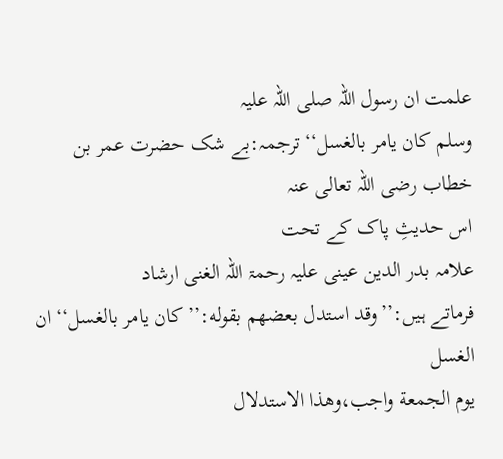علمت ان رسول اللہ صلی اللہ علیہ
وسلم کان یامر بالغسل‘‘ترجمہ:بے شک حضرت عمر بن
خطاب رضی اللہ تعالی عنہ
اس حدیثِ پاک کے تحت
علامہ بدر الدین عینی علیہ رحمۃ اللہ الغنی ارشاد
فرماتے ہیں:’’وقد استدل بعضهم بقوله:’’كان يامر بالغسل‘‘ ان الغسل
يوم الجمعة واجب،وهذا الاستدلال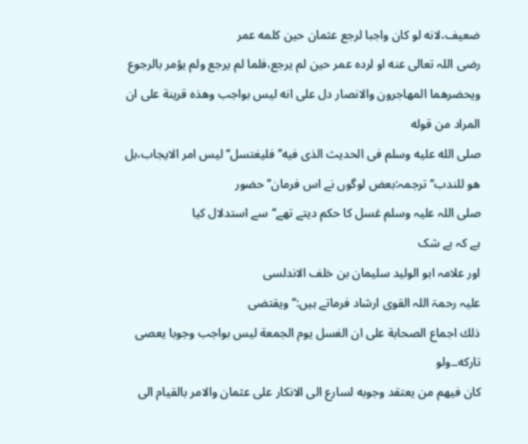ضعيف،لانه لو كان واجبا لرجع عثمان حين كلمه عمر
رضی اللہ تعالى عنه او لرده عمر حين لم يرجع،فلما لم يرجع ولم يؤمر بالرجوع
ويحضرهما المهاجرون والانصار دل على انه ليس بواجب وهذه قرينة على ان المراد من قوله
صلى الله عليه وسلم فی الحديث الذی فيه’’فليغتسل‘‘ليس امر الايجاب،بل
هو للندب‘‘ ترجمہ:بعض لوگوں نے اس فرمان’’حضور
صلی اللہ علیہ وسلم غسل کا حکم دیتے تھے‘‘سے استدلال کیا
ہے کہ بے شک
اور علامہ ابو الولید سلیمان بن خلف الاندلسی
علیہ رحمۃ اللہ القوی ارشاد فرماتے ہیں:’’ويقتضی
ذلك اجماع الصحابة على ان الغسل يوم الجمعة ليس بواجب وجوبا يعصی تاركه۔۔ولو
كان فيهم من يعتقد وجوبه لسارع الى الانكار على عثمان والامر بالقيام الى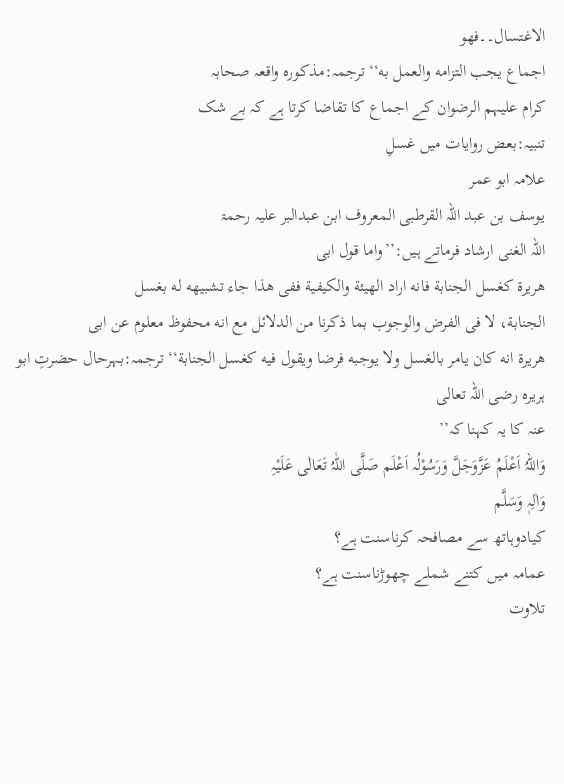الاغتسال۔۔فهو
اجماع يجب التزامه والعمل به‘‘ترجمہ:مذکورہ واقعہ صحابہ
کرام علیہم الرضوان کے اجماع کا تقاضا کرتا ہے کہ بے شک
تنبیہ:بعض روایات میں غسلِ
علامہ ابو عمر
یوسف بن عبد اللہ القرطبی المعروف ابن عبدالبر علیہ رحمۃ
اللہ الغنی ارشاد فرماتے ہیں:’’واما قول ابی
هريرة كغسل الجنابة فانه اراد الهيئة والكيفية ففی هذا جاء تشبيهه له بغسل
الجنابة، لا فی الفرض والوجوب بما ذكرنا من الدلائل مع انه محفوظ معلوم عن ابی
هريرة انه كان يامر بالغسل ولا يوجبه فرضا ويقول فيه كغسل الجنابة‘‘ترجمہ:بہرحال حضرتِ ابو ہریرہ رضی اللہ تعالی
عنہ کا یہ کہنا کہ’’
وَاللہُ اَعْلَمُ عَزَّوَجَلَّ وَرَسُوْلُہ اَعْلَم صَلَّی اللّٰہُ تَعَالٰی عَلَیْہِ
وَاٰلِہٖ وَسَلَّم
کیادوہاتھ سے مصافحہ کرناسنت ہے؟
عمامہ میں کتنے شملے چھوڑناسنت ہے؟
تلاوت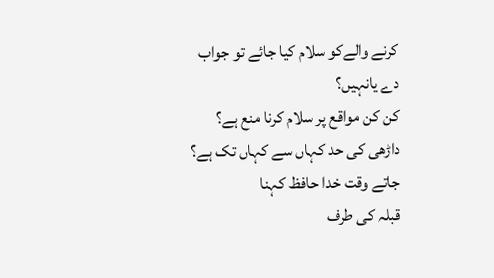کرنے والےکو سلام کیا جائے تو جواب دے یانہیں؟
کن کن مواقع پر سلام کرنا منع ہے؟
داڑھی کی حد کہاں سے کہاں تک ہے؟
جاتے وقت خدا حافظ کہنا
قبلہ کی طرف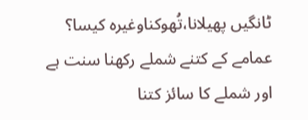ٹانگیں پھیلانا،تُھوکناوغیرہ کیسا؟
عمامے کے کتنے شملے رکھنا سنت ہے اور شملے کا سائز کتنا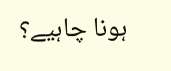ہونا چاہیے؟